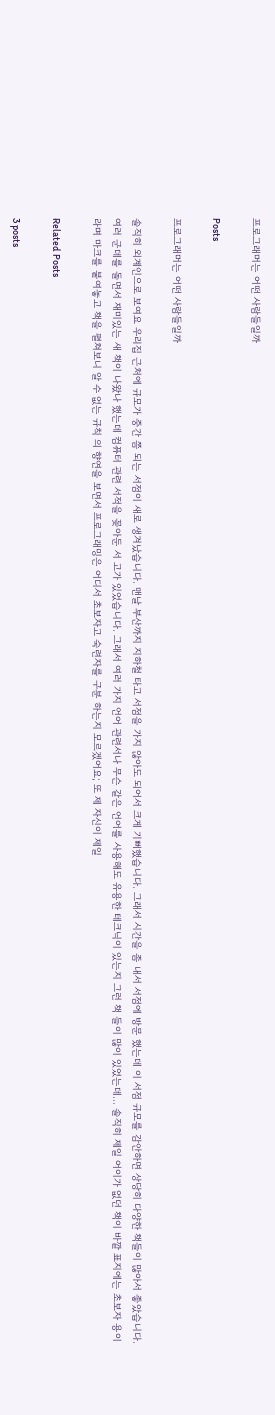프로그래머는 어떤 사람들일까

Posts

프로그래머는 어떤 사람들일까

솔직히 외계인으로 보여요 우리집 근처에 규모가 중간 쯤 되는 서점이 새로 생겨났습니다. 맨날 부산까지 지하철 타고 서점을 가지 않아도 되어서 크게 기뻐했습니다. 그래서 시간을 좀 내서 서점에 방문 했는데 이 서점 규모를 감안하면 상당히 다양한 책들이 많아서 좋았습니다. 여러 군데를 돌면서 재미있는 새 책이 나왔나 했는데 컴퓨터 관련 서적을 꽂아둔 서 고가 있었습니다. 그래서 여러 가지 언어 관련서나 무슨 같은 언어를 사용해도 유용한 테크닉이 있는지 그런 책 들이 많이 있었는데... 솔직히 제일 어이가 없던 책이 바깥 표지에는 초보자 용이라며 마크를 붙여놓고 책을 펼쳐보니 알 수 없는 규칙 의 향연을 보면서 프로그래밍은 어디서 초보자고 숙련자를 구분 하는지 모르겠어요; 또 제 자신이 제일

Related Posts

3 posts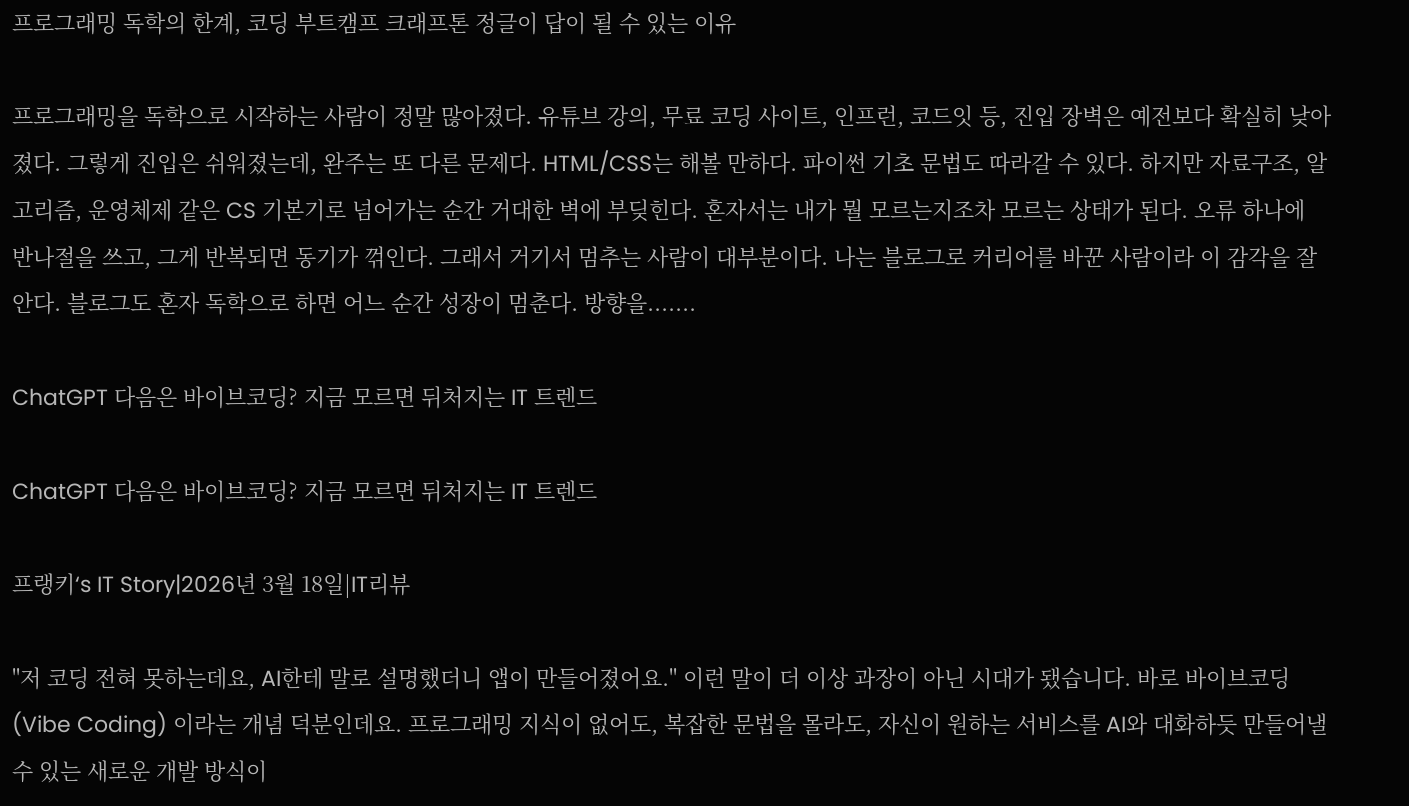프로그래밍 독학의 한계, 코딩 부트캠프 크래프톤 정글이 답이 될 수 있는 이유

프로그래밍을 독학으로 시작하는 사람이 정말 많아졌다. 유튜브 강의, 무료 코딩 사이트, 인프런, 코드잇 등, 진입 장벽은 예전보다 확실히 낮아졌다. 그렇게 진입은 쉬워졌는데, 완주는 또 다른 문제다. HTML/CSS는 해볼 만하다. 파이썬 기초 문법도 따라갈 수 있다. 하지만 자료구조, 알고리즘, 운영체제 같은 CS 기본기로 넘어가는 순간 거대한 벽에 부딪힌다. 혼자서는 내가 뭘 모르는지조차 모르는 상태가 된다. 오류 하나에 반나절을 쓰고, 그게 반복되면 동기가 꺾인다. 그래서 거기서 멈추는 사람이 대부분이다. 나는 블로그로 커리어를 바꾼 사람이라 이 감각을 잘 안다. 블로그도 혼자 독학으로 하면 어느 순간 성장이 멈춘다. 방향을.......

ChatGPT 다음은 바이브코딩? 지금 모르면 뒤처지는 IT 트렌드

ChatGPT 다음은 바이브코딩? 지금 모르면 뒤처지는 IT 트렌드

프랭키‘s IT Story|2026년 3월 18일|IT리뷰

"저 코딩 전혀 못하는데요, AI한테 말로 설명했더니 앱이 만들어졌어요." 이런 말이 더 이상 과장이 아닌 시대가 됐습니다. 바로 바이브코딩(Vibe Coding) 이라는 개념 덕분인데요. 프로그래밍 지식이 없어도, 복잡한 문법을 몰라도, 자신이 원하는 서비스를 AI와 대화하듯 만들어낼 수 있는 새로운 개발 방식이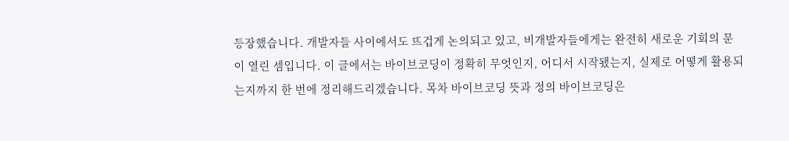등장했습니다. 개발자들 사이에서도 뜨겁게 논의되고 있고, 비개발자들에게는 완전히 새로운 기회의 문이 열린 셈입니다. 이 글에서는 바이브코딩이 정확히 무엇인지, 어디서 시작됐는지, 실제로 어떻게 활용되는지까지 한 번에 정리해드리겠습니다. 목차 바이브코딩 뜻과 정의 바이브코딩은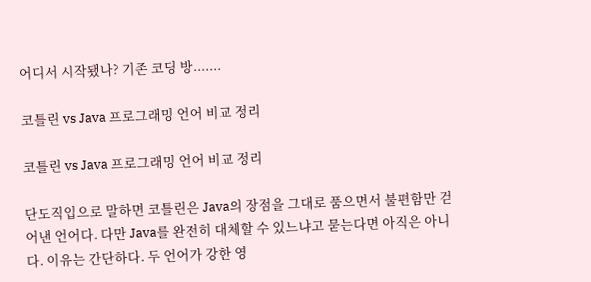어디서 시작됐나? 기존 코딩 방.......

코틀린 vs Java 프로그래밍 언어 비교 정리

코틀린 vs Java 프로그래밍 언어 비교 정리

단도직입으로 말하면 코틀린은 Java의 장점을 그대로 품으면서 불편함만 걷어낸 언어다. 다만 Java를 완전히 대체할 수 있느냐고 묻는다면 아직은 아니다. 이유는 간단하다. 두 언어가 강한 영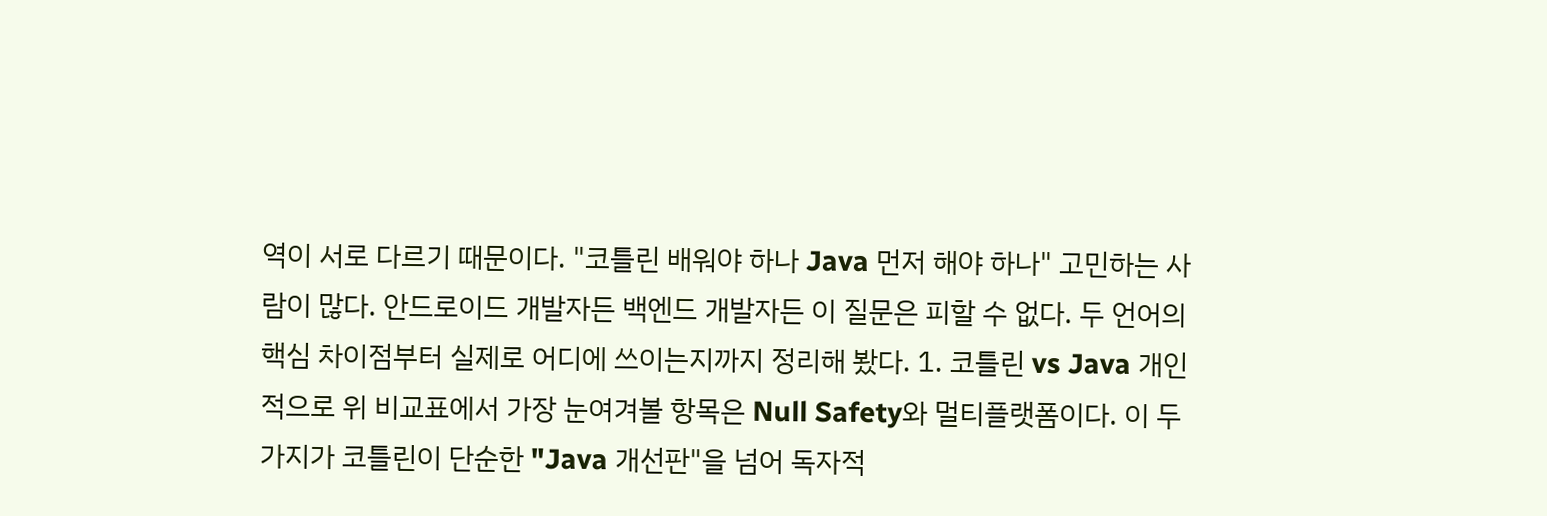역이 서로 다르기 때문이다. "코틀린 배워야 하나 Java 먼저 해야 하나" 고민하는 사람이 많다. 안드로이드 개발자든 백엔드 개발자든 이 질문은 피할 수 없다. 두 언어의 핵심 차이점부터 실제로 어디에 쓰이는지까지 정리해 봤다. 1. 코틀린 vs Java 개인적으로 위 비교표에서 가장 눈여겨볼 항목은 Null Safety와 멀티플랫폼이다. 이 두 가지가 코틀린이 단순한 "Java 개선판"을 넘어 독자적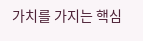가치를 가지는 핵심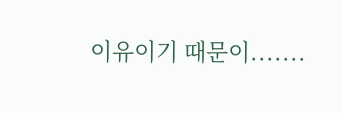이유이기 때문이.......